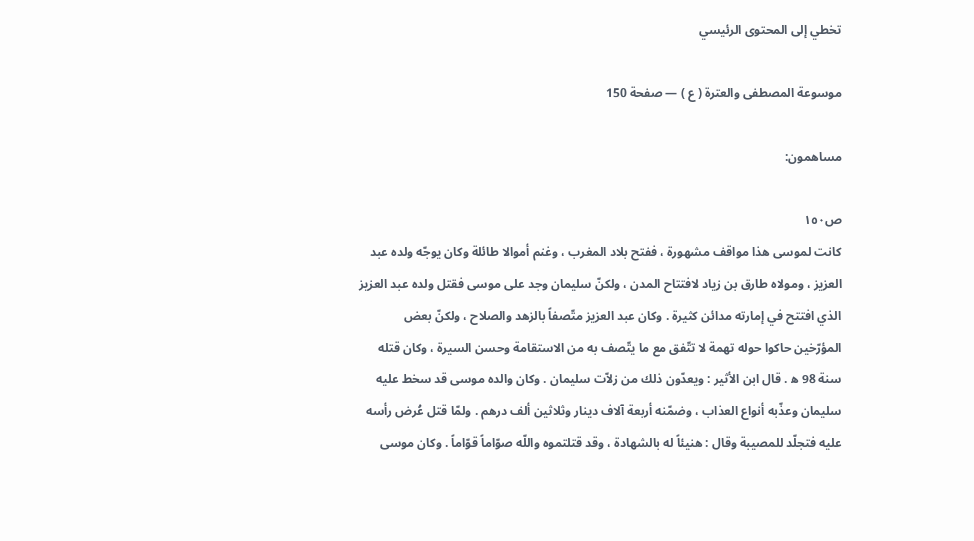تخطي إلى المحتوى الرئيسي

موسوعة المصطفى والعترة ( ع ) — صفحة 150

مساهمون:

ص١٥٠
كانت لموسى هذا مواقف مشهورة ، ففتح بلاد المغرب ، وغنم أموالا طائلة وكان يوجّه ولده عبد العزيز ، ومولاه طارق بن زياد لافتتاح المدن ، ولكنّ سليمان وجد على موسى فقتل ولده عبد العزيز الذي افتتح في إمارته مدائن كثيرة . وكان عبد العزيز متّصفاً بالزهد والصلاح ، ولكنّ بعض المؤرّخين حاكوا حوله تهمة لا تتّفق مع ما يتّصف به من الاستقامة وحسن السيرة ، وكان قتله سنة 98 ه‍ . قال ابن الأثير : ويعدّون ذلك من زلاّت سليمان . وكان والده موسى قد سخط عليه سليمان وعذّبه أنواع العذاب ، وضمّنه أربعة آلاف دينار وثلاثين ألف درهم . ولمّا قتل عُرض رأسه عليه فتجلّد للمصيبة وقال : هنيئاً له بالشهادة ، وقد قتلتموه واللّه صوّاماً قوّاماً . وكان موسى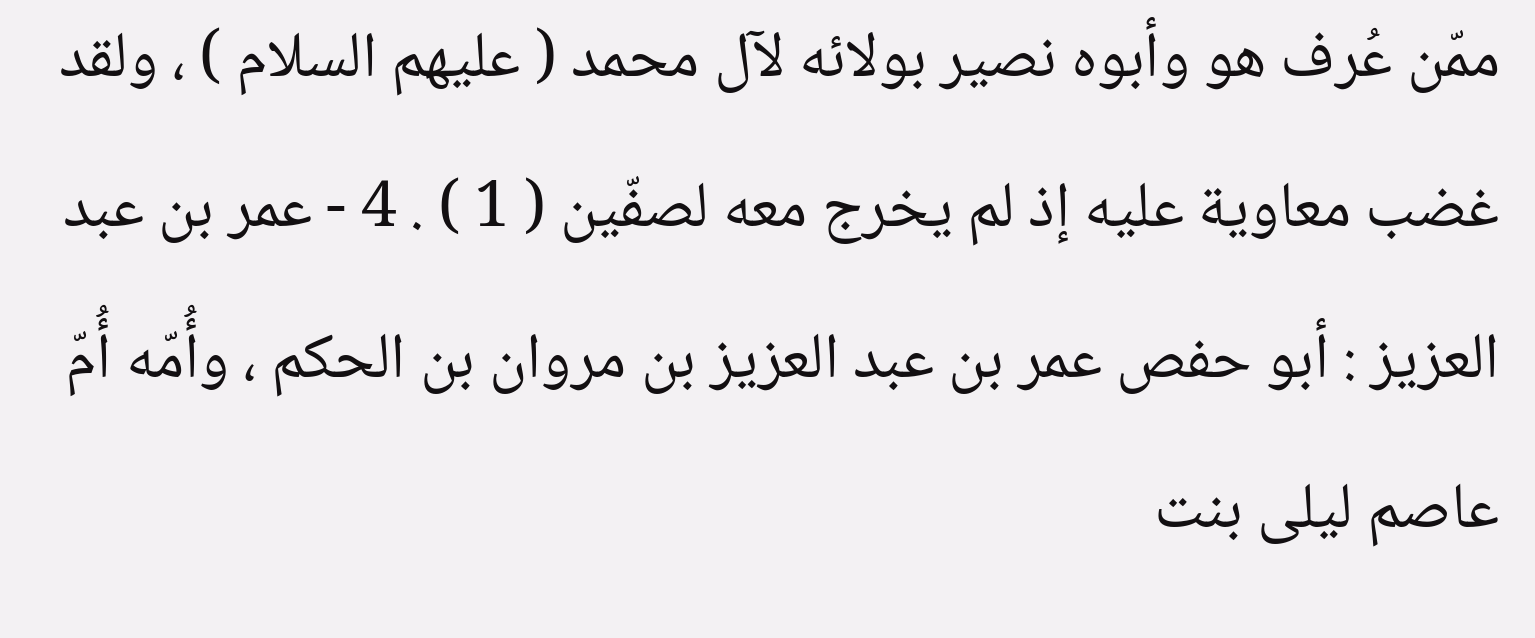ممّن عُرف هو وأبوه نصير بولائه لآل محمد ( عليهم السلام ) ، ولقد غضب معاوية عليه إذ لم يخرج معه لصفّين ( 1 ) . 4 - عمر بن عبد العزيز : أبو حفص عمر بن عبد العزيز بن مروان بن الحكم ، وأُمّه أُمّ عاصم ليلى بنت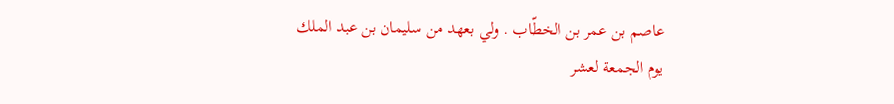عاصم بن عمر بن الخطّاب . ولي بعهد من سليمان بن عبد الملك يوم الجمعة لعشر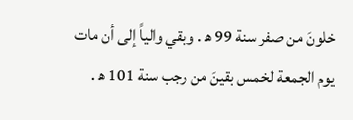خلونَ من صفر سنة 99 ه‍ . وبقي والياً إلى أن مات يوم الجمعة لخمس بقينَ من رجب سنة 101 ه‍ .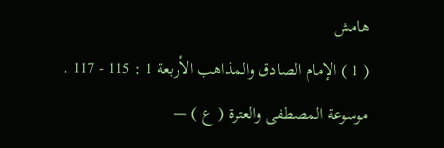هامش
( 1 ) الإمام الصادق والمذاهب الأربعة 1 : 115 - 117 .
موسوعة المصطفى والعترة ( ع ) —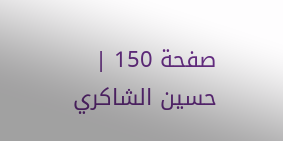صفحة 150 | حسين الشاكري